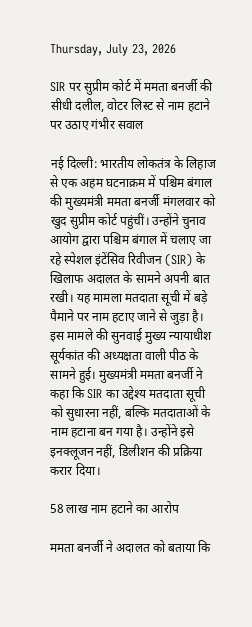Thursday, July 23, 2026

SIR पर सुप्रीम कोर्ट में ममता बनर्जी की सीधी दलील, वोटर लिस्ट से नाम हटाने पर उठाए गंभीर सवाल

नई दिल्ली: भारतीय लोकतंत्र के लिहाज से एक अहम घटनाक्रम में पश्चिम बंगाल की मुख्यमंत्री ममता बनर्जी मंगलवार को खुद सुप्रीम कोर्ट पहुंचीं। उन्होंने चुनाव आयोग द्वारा पश्चिम बंगाल में चलाए जा रहे स्पेशल इंटेंसिव रिवीजन (SIR) के खिलाफ अदालत के सामने अपनी बात रखी। यह मामला मतदाता सूची में बड़े पैमाने पर नाम हटाए जाने से जुड़ा है। इस मामले की सुनवाई मुख्य न्यायाधीश सूर्यकांत की अध्यक्षता वाली पीठ के सामने हुई। मुख्यमंत्री ममता बनर्जी ने कहा कि SIR का उद्देश्य मतदाता सूची को सुधारना नहीं, बल्कि मतदाताओं के नाम हटाना बन गया है। उन्होंने इसे इनक्लूजन नहीं, डिलीशन की प्रक्रिया करार दिया।

58 लाख नाम हटाने का आरोप

ममता बनर्जी ने अदालत को बताया कि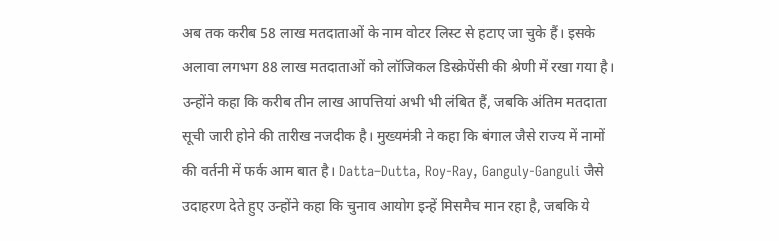अब तक करीब 58 लाख मतदाताओं के नाम वोटर लिस्ट से हटाए जा चुके हैं। इसके अलावा लगभग 88 लाख मतदाताओं को लॉजिकल डिस्क्रेपेंसी की श्रेणी में रखा गया है। उन्होंने कहा कि करीब तीन लाख आपत्तियां अभी भी लंबित हैं, जबकि अंतिम मतदाता सूची जारी होने की तारीख नजदीक है। मुख्यमंत्री ने कहा कि बंगाल जैसे राज्य में नामों की वर्तनी में फर्क आम बात है। Datta–Dutta, Roy-Ray, Ganguly-Ganguli जैसे उदाहरण देते हुए उन्होंने कहा कि चुनाव आयोग इन्हें मिसमैच मान रहा है, जबकि ये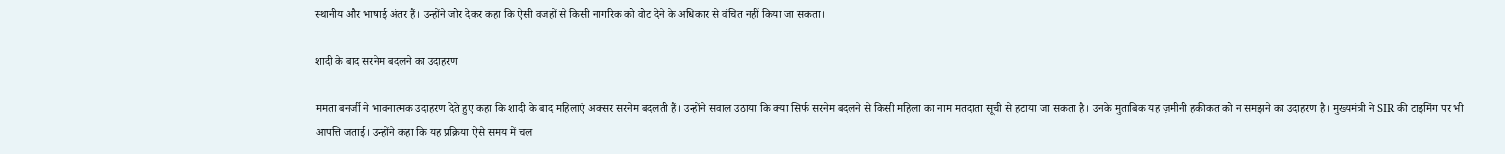स्थानीय और भाषाई अंतर हैं। उन्होंने जोर देकर कहा कि ऐसी वजहों से किसी नागरिक को वोट देने के अधिकार से वंचित नहीं किया जा सकता।

शादी के बाद सरनेम बदलने का उदाहरण

ममता बनर्जी ने भावनात्मक उदाहरण देते हुए कहा कि शादी के बाद महिलाएं अक्सर सरनेम बदलती हैं। उन्होंने सवाल उठाया कि क्या सिर्फ सरनेम बदलने से किसी महिला का नाम मतदाता सूची से हटाया जा सकता है। उनके मुताबिक यह ज़मीनी हकीकत को न समझने का उदाहरण है। मुख्यमंत्री ने SIR की टाइमिंग पर भी आपत्ति जताई। उन्होंने कहा कि यह प्रक्रिया ऐसे समय में चल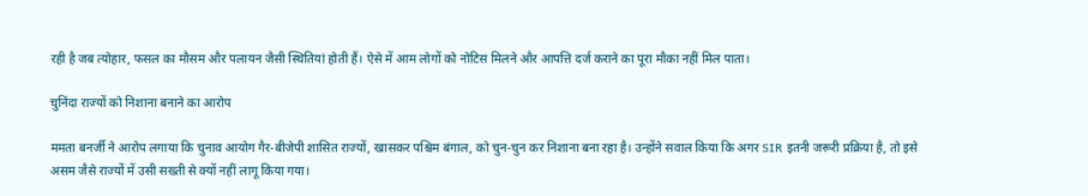रही है जब त्योहार, फसल का मौसम और पलायन जैसी स्थितियां होती हैं। ऐसे में आम लोगों को नोटिस मिलने और आपत्ति दर्ज कराने का पूरा मौका नहीं मिल पाता।

चुनिंदा राज्यों को निशाना बनाने का आरोप

ममता बनर्जी ने आरोप लगाया कि चुनाव आयोग गैर-बीजेपी शासित राज्यों, खासकर पश्चिम बंगाल, को चुन-चुन कर निशाना बना रहा है। उन्होंने सवाल किया कि अगर SIR इतनी जरूरी प्रक्रिया है, तो इसे असम जैसे राज्यों में उसी सख्ती से क्यों नहीं लागू किया गया।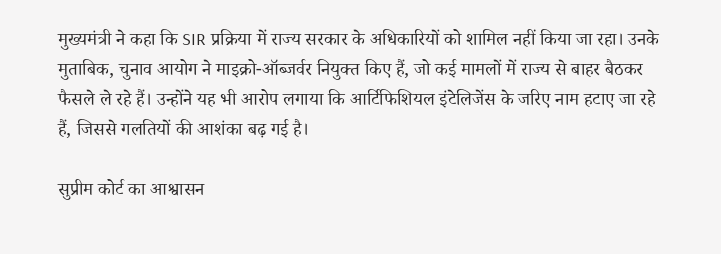मुख्यमंत्री ने कहा कि SIR प्रक्रिया में राज्य सरकार के अधिकारियों को शामिल नहीं किया जा रहा। उनके मुताबिक, चुनाव आयोग ने माइक्रो-ऑब्जर्वर नियुक्त किए हैं, जो कई मामलों में राज्य से बाहर बैठकर फैसले ले रहे हैं। उन्होंने यह भी आरोप लगाया कि आर्टिफिशियल इंटेलिजेंस के जरिए नाम हटाए जा रहे हैं, जिससे गलतियों की आशंका बढ़ गई है।

सुप्रीम कोर्ट का आश्वासन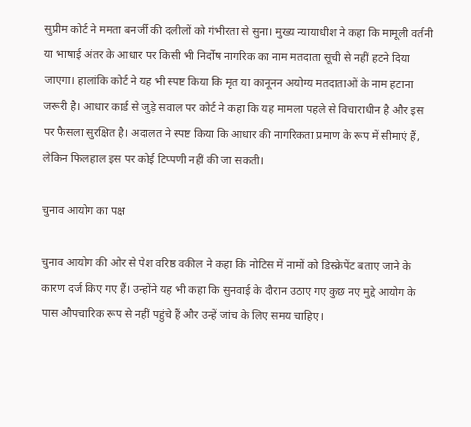सुप्रीम कोर्ट ने ममता बनर्जी की दलीलों को गंभीरता से सुना। मुख्य न्यायाधीश ने कहा कि मामूली वर्तनी या भाषाई अंतर के आधार पर किसी भी निर्दोष नागरिक का नाम मतदाता सूची से नहीं हटने दिया जाएगा। हालांकि कोर्ट ने यह भी स्पष्ट किया कि मृत या कानूनन अयोग्य मतदाताओं के नाम हटाना जरूरी है। आधार कार्ड से जुड़े सवाल पर कोर्ट ने कहा कि यह मामला पहले से विचाराधीन है और इस पर फैसला सुरक्षित है। अदालत ने स्पष्ट किया कि आधार की नागरिकता प्रमाण के रूप में सीमाएं हैं, लेकिन फिलहाल इस पर कोई टिप्पणी नहीं की जा सकती।

चुनाव आयोग का पक्ष

चुनाव आयोग की ओर से पेश वरिष्ठ वकील ने कहा कि नोटिस में नामों को डिस्क्रेपेंट बताए जाने के कारण दर्ज किए गए हैं। उन्होंने यह भी कहा कि सुनवाई के दौरान उठाए गए कुछ नए मुद्दे आयोग के पास औपचारिक रूप से नहीं पहुंचे हैं और उन्हें जांच के लिए समय चाहिए।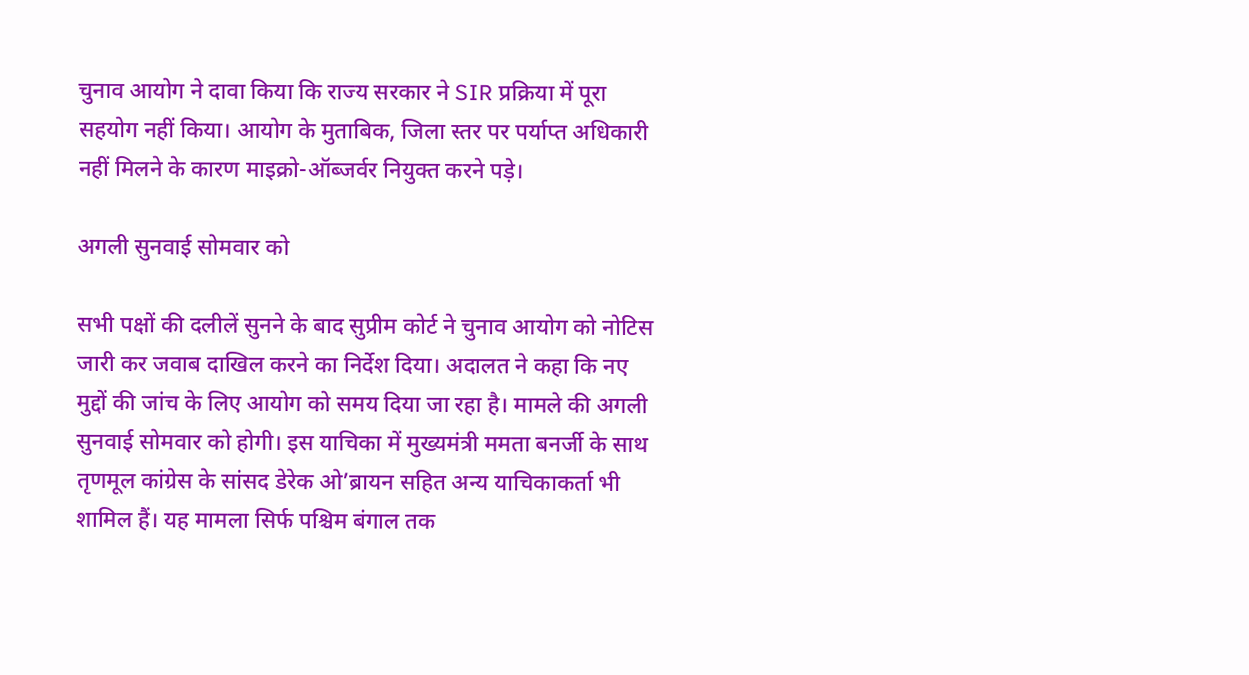चुनाव आयोग ने दावा किया कि राज्य सरकार ने SIR प्रक्रिया में पूरा सहयोग नहीं किया। आयोग के मुताबिक, जिला स्तर पर पर्याप्त अधिकारी नहीं मिलने के कारण माइक्रो-ऑब्जर्वर नियुक्त करने पड़े।

अगली सुनवाई सोमवार को

सभी पक्षों की दलीलें सुनने के बाद सुप्रीम कोर्ट ने चुनाव आयोग को नोटिस जारी कर जवाब दाखिल करने का निर्देश दिया। अदालत ने कहा कि नए मुद्दों की जांच के लिए आयोग को समय दिया जा रहा है। मामले की अगली सुनवाई सोमवार को होगी। इस याचिका में मुख्यमंत्री ममता बनर्जी के साथ तृणमूल कांग्रेस के सांसद डेरेक ओ’ब्रायन सहित अन्य याचिकाकर्ता भी शामिल हैं। यह मामला सिर्फ पश्चिम बंगाल तक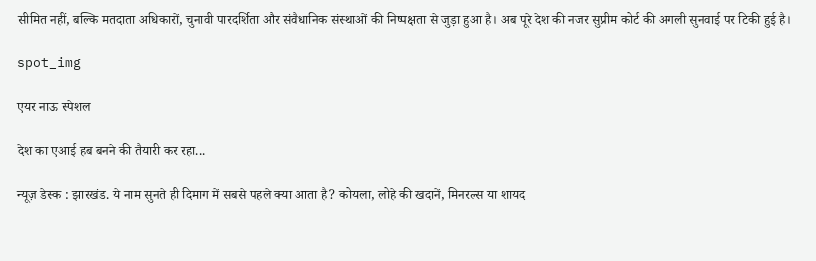सीमित नहीं, बल्कि मतदाता अधिकारों, चुनावी पारदर्शिता और संवैधानिक संस्थाओं की निष्पक्षता से जुड़ा हुआ है। अब पूरे देश की नजर सुप्रीम कोर्ट की अगली सुनवाई पर टिकी हुई है।

spot_img

एयर नाऊ स्पेशल

देश का एआई हब बनने की तैयारी कर रहा...

न्यूज़ डेस्क : झारखंड. ये नाम सुनते ही दिमाग में सबसे पहले क्या आता है? कोयला, लोहे की खदानें, मिनरल्स या शायद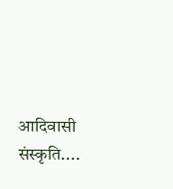आदिवासी संस्कृति....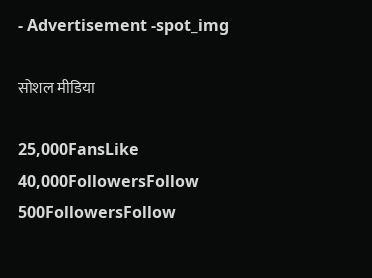- Advertisement -spot_img

सोशल मीडिया

25,000FansLike
40,000FollowersFollow
500FollowersFollow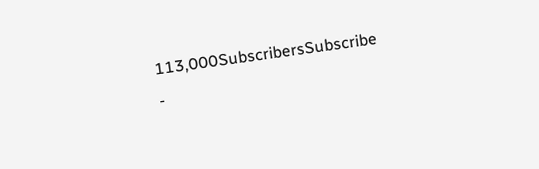113,000SubscribersSubscribe
-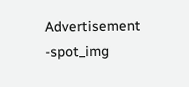Advertisement -spot_img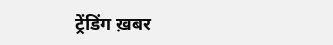ट्रेंडिंग ख़बर